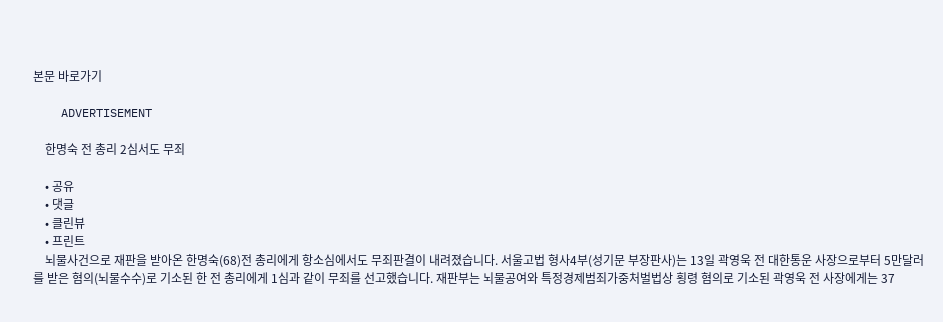본문 바로가기

    ADVERTISEMENT

    한명숙 전 총리 2심서도 무죄

    • 공유
    • 댓글
    • 클린뷰
    • 프린트
    뇌물사건으로 재판을 받아온 한명숙(68)전 총리에게 항소심에서도 무죄판결이 내려졌습니다. 서울고법 형사4부(성기문 부장판사)는 13일 곽영욱 전 대한통운 사장으로부터 5만달러를 받은 혐의(뇌물수수)로 기소된 한 전 총리에게 1심과 같이 무죄를 선고했습니다. 재판부는 뇌물공여와 특정경제범죄가중처벌법상 횡령 혐의로 기소된 곽영욱 전 사장에게는 37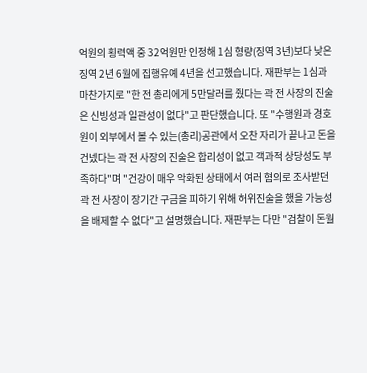억원의 횡력액 중 32억원만 인정해 1심 형량(징역 3년)보다 낮은 징역 2년 6월에 집행유예 4년을 선고했습니다. 재판부는 1심과 마찬가지로 "한 전 총리에게 5만달러를 줬다는 곽 전 사장의 진술은 신빙성과 일관성이 없다"고 판단했습니다. 또 "수행원과 경호원이 외부에서 볼 수 있는(총리)공관에서 오찬 자리가 끝나고 돈을 건넸다는 곽 전 사장의 진술은 합리성이 없고 객과적 상당성도 부족하다"며 "건강이 매우 악화된 상태에서 여러 혐의로 조사받던 곽 전 사장이 장기간 구금을 피하기 위해 허위진술을 했을 가능성을 배제할 수 없다"고 설명했습니다. 재판부는 다만 "검찰이 돈월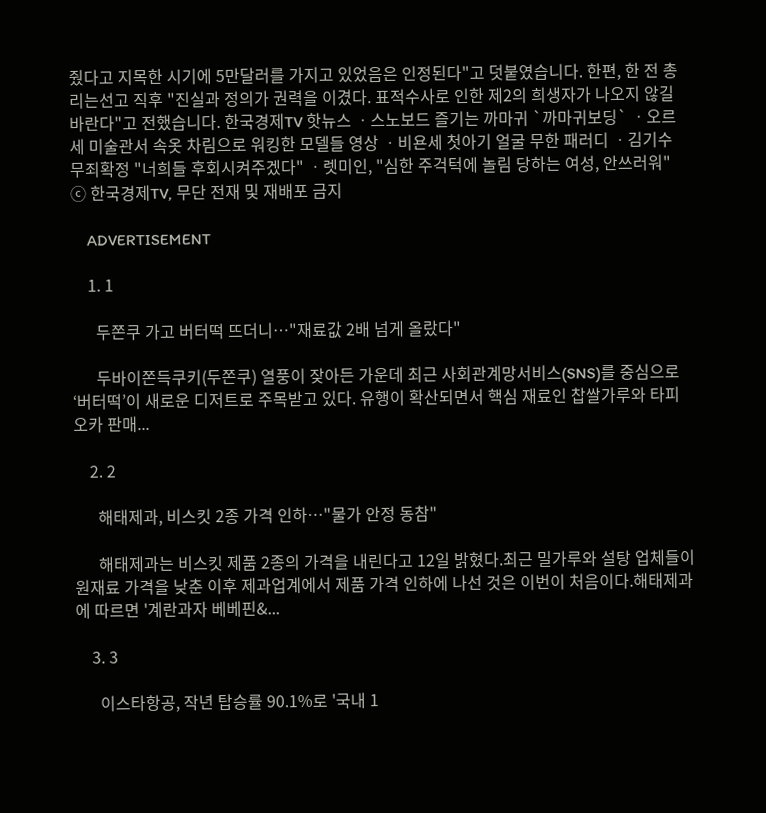줬다고 지목한 시기에 5만달러를 가지고 있었음은 인정된다"고 덧붙였습니다. 한편, 한 전 총리는선고 직후 "진실과 정의가 권력을 이겼다. 표적수사로 인한 제2의 희생자가 나오지 않길 바란다"고 전했습니다. 한국경제TV 핫뉴스 ㆍ스노보드 즐기는 까마귀 `까마귀보딩` ㆍ오르세 미술관서 속옷 차림으로 워킹한 모델들 영상 ㆍ비욘세 첫아기 얼굴 무한 패러디 ㆍ김기수 무죄확정 "너희들 후회시켜주겠다" ㆍ렛미인, "심한 주걱턱에 놀림 당하는 여성, 안쓰러워" ⓒ 한국경제TV, 무단 전재 및 재배포 금지

    ADVERTISEMENT

    1. 1

      두쫀쿠 가고 버터떡 뜨더니…"재료값 2배 넘게 올랐다"

      두바이쫀득쿠키(두쫀쿠) 열풍이 잦아든 가운데 최근 사회관계망서비스(SNS)를 중심으로 ‘버터떡’이 새로운 디저트로 주목받고 있다. 유행이 확산되면서 핵심 재료인 찹쌀가루와 타피오카 판매...

    2. 2

      해태제과, 비스킷 2종 가격 인하…"물가 안정 동참"

      해태제과는 비스킷 제품 2종의 가격을 내린다고 12일 밝혔다.최근 밀가루와 설탕 업체들이 원재료 가격을 낮춘 이후 제과업계에서 제품 가격 인하에 나선 것은 이번이 처음이다.해태제과에 따르면 '계란과자 베베핀&...

    3. 3

      이스타항공, 작년 탑승률 90.1%로 '국내 1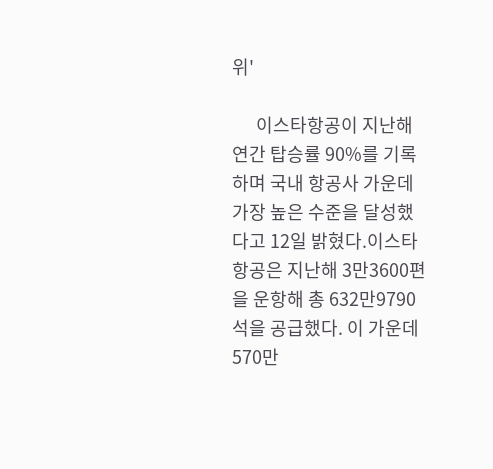위'

      이스타항공이 지난해 연간 탑승률 90%를 기록하며 국내 항공사 가운데 가장 높은 수준을 달성했다고 12일 밝혔다.이스타항공은 지난해 3만3600편을 운항해 총 632만9790석을 공급했다. 이 가운데 570만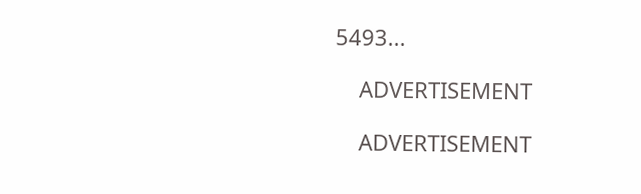5493...

    ADVERTISEMENT

    ADVERTISEMENT